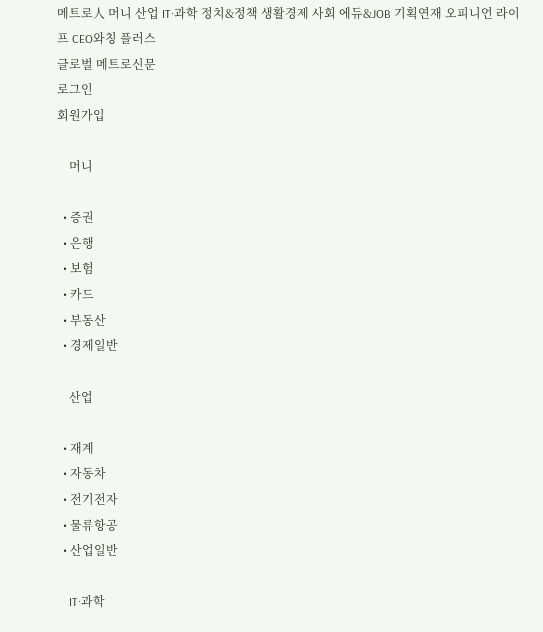메트로人 머니 산업 IT·과학 정치&정책 생활경제 사회 에듀&JOB 기획연재 오피니언 라이프 CEO와칭 플러스
글로벌 메트로신문
로그인
회원가입

    머니

  • 증권
  • 은행
  • 보험
  • 카드
  • 부동산
  • 경제일반

    산업

  • 재계
  • 자동차
  • 전기전자
  • 물류항공
  • 산업일반

    IT·과학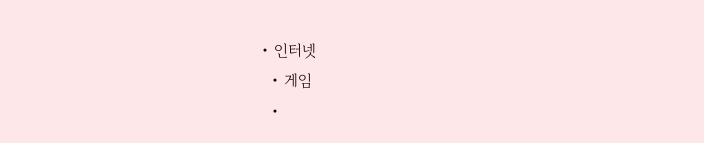• 인터넷
  • 게임
  •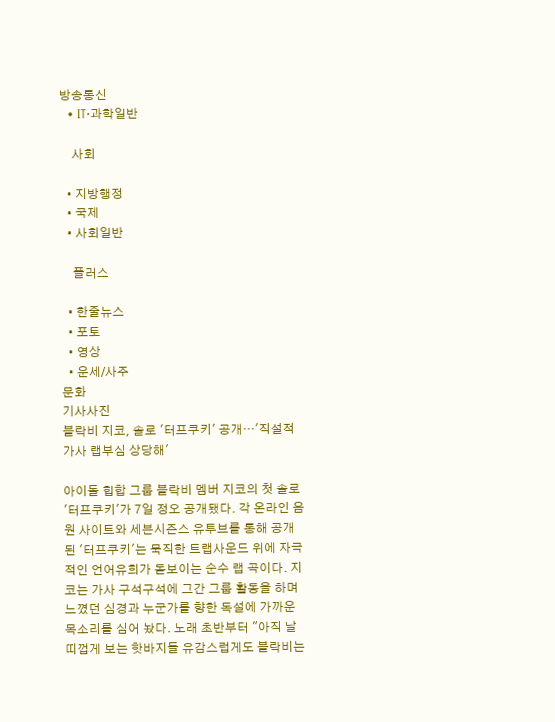방송통신
  • IT·과학일반

    사회

  • 지방행정
  • 국제
  • 사회일반

    플러스

  • 한줄뉴스
  • 포토
  • 영상
  • 운세/사주
문화
기사사진
블락비 지코, 솔로 '터프쿠키' 공개…'직설적 가사 랩부심 상당해'

아이돌 힙합 그룹 블락비 멤버 지코의 첫 솔로 '터프쿠키'가 7일 정오 공개됐다. 각 온라인 음원 사이트와 세븐시즌스 유투브를 통해 공개된 '터프쿠키'는 묵직한 트랩사운드 위에 자극적인 언어유희가 돋보이는 순수 랩 곡이다. 지코는 가사 구석구석에 그간 그룹 활동을 하며 느꼈던 심경과 누군가를 향한 독설에 가까운 목소리를 심어 놨다. 노래 초반부터 "아직 날 띠껍게 보는 핫바지들 유감스럽게도 블락비는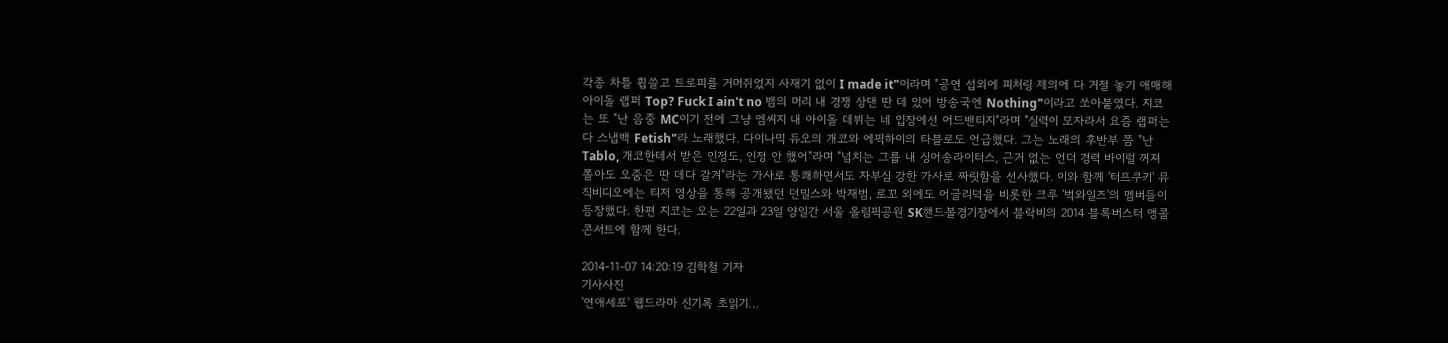각종 차틀 휩쓸고 트로피를 거머쥐었지 사재기 없이 I made it"이라며 "공연 섭외에 피처링 제의에 다 거절 놓기 애매해 아이돌 랩퍼 Top? Fuck I ain't no 뱀의 머리 내 경쟁 상댄 딴 데 있어 방송국엔 Nothing"이라고 쏘아붙였다. 지코는 또 "난 음중 MC이기 전에 그냥 엠씨지 내 아이돌 데뷔는 네 입장에선 어드밴티지"라며 "실력이 모자라서 요즘 랩퍼는 다 스냅백 Fetish"라 노래했다. 다이나믹 듀오의 개코와 에픽하이의 타블로도 언급했다. 그는 노래의 후반부 쯤 "난 Tablo, 개코한테서 받은 인정도, 인정 안 했어"라며 "넘치는 그룹 내 싱어송라이터스, 근거 없는 언더 경력 바이럴 꺼져 쫄아도 오줌은 딴 데다 갈겨"라는 가사로 통쾌하면서도 자부심 강한 가사로 짜릿함을 선사했다. 이와 함께 '터프쿠키' 뮤직비디오에는 티저 영상을 통해 공개됐던 던밀스와 박재범, 로꼬 외에도 어글리덕을 비롯한 크루 '벅와일즈'의 멤버들이 등장했다. 한편 지코는 오는 22일과 23일 양일간 서울 올림픽공원 SK핸드볼경기장에서 블락비의 2014 블록버스터 앵콜 콘서트에 함께 한다.

2014-11-07 14:20:19 김학철 기자
기사사진
'연애세포' 웹드라마 신기록 초읽기…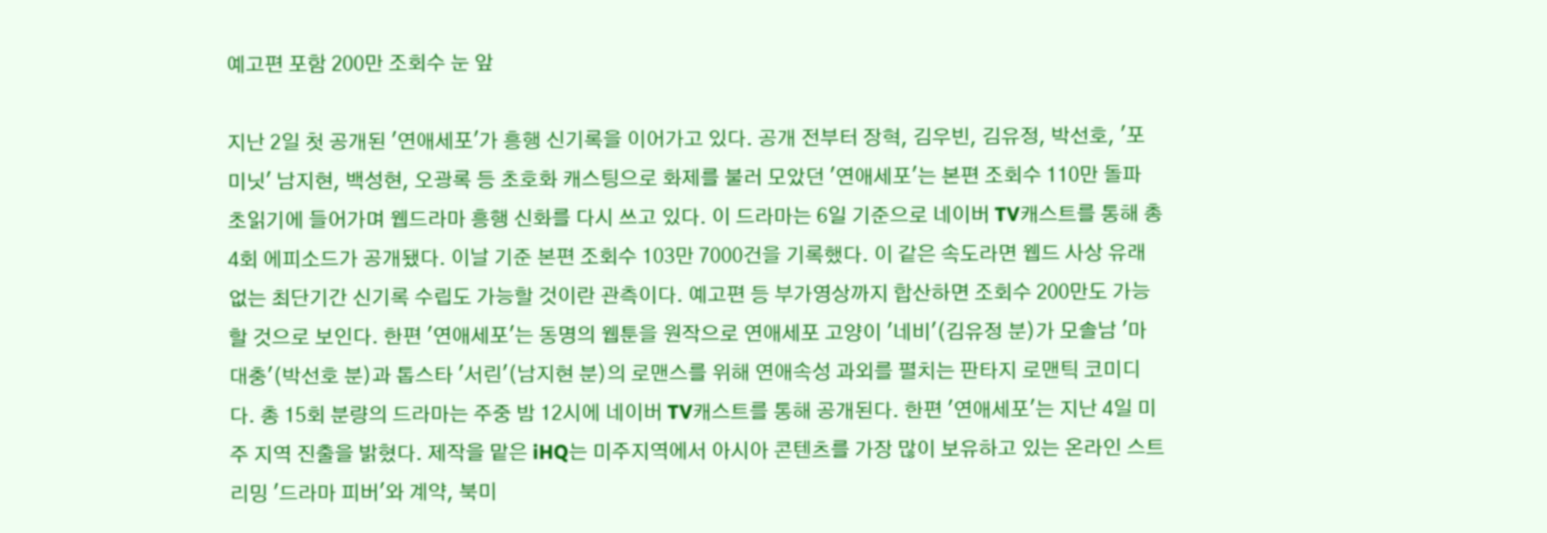예고편 포함 200만 조회수 눈 앞

지난 2일 첫 공개된 '연애세포'가 흥행 신기록을 이어가고 있다. 공개 전부터 장혁, 김우빈, 김유정, 박선호, '포미닛' 남지현, 백성현, 오광록 등 초호화 캐스팅으로 화제를 불러 모았던 '연애세포'는 본편 조회수 110만 돌파 초읽기에 들어가며 웹드라마 흥행 신화를 다시 쓰고 있다. 이 드라마는 6일 기준으로 네이버 TV캐스트를 통해 총 4회 에피소드가 공개됐다. 이날 기준 본편 조회수 103만 7000건을 기록했다. 이 같은 속도라면 웹드 사상 유래없는 최단기간 신기록 수립도 가능할 것이란 관측이다. 예고편 등 부가영상까지 합산하면 조회수 200만도 가능할 것으로 보인다. 한편 '연애세포'는 동명의 웹툰을 원작으로 연애세포 고양이 '네비'(김유정 분)가 모솔남 '마대충'(박선호 분)과 톱스타 '서린'(남지현 분)의 로맨스를 위해 연애속성 과외를 펼치는 판타지 로맨틱 코미디다. 총 15회 분량의 드라마는 주중 밤 12시에 네이버 TV캐스트를 통해 공개된다. 한편 '연애세포'는 지난 4일 미주 지역 진출을 밝혔다. 제작을 맡은 iHQ는 미주지역에서 아시아 콘텐츠를 가장 많이 보유하고 있는 온라인 스트리밍 '드라마 피버'와 계약, 북미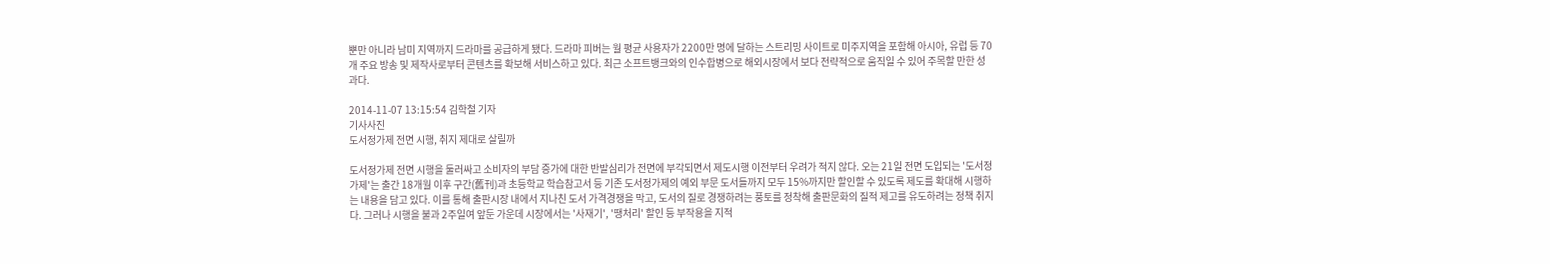뿐만 아니라 남미 지역까지 드라마를 공급하게 됐다. 드라마 피버는 월 평균 사용자가 2200만 명에 달하는 스트리밍 사이트로 미주지역을 포함해 아시아, 유럽 등 70개 주요 방송 및 제작사로부터 콘텐츠를 확보해 서비스하고 있다. 최근 소프트뱅크와의 인수합병으로 해외시장에서 보다 전략적으로 움직일 수 있어 주목할 만한 성과다.

2014-11-07 13:15:54 김학철 기자
기사사진
도서정가제 전면 시행, 취지 제대로 살릴까

도서정가제 전면 시행을 둘러싸고 소비자의 부담 증가에 대한 반발심리가 전면에 부각되면서 제도시행 이전부터 우려가 적지 않다. 오는 21일 전면 도입되는 '도서정가제'는 출간 18개월 이후 구간(舊刊)과 초등학교 학습참고서 등 기존 도서정가제의 예외 부문 도서들까지 모두 15%까지만 할인할 수 있도록 제도를 확대해 시행하는 내용을 담고 있다. 이를 통해 출판시장 내에서 지나친 도서 가격경쟁을 막고, 도서의 질로 경쟁하려는 풍토를 정착해 출판문화의 질적 제고를 유도하려는 정책 취지다. 그러나 시행을 불과 2주일여 앞둔 가운데 시장에서는 '사재기', '땡처리' 할인 등 부작용을 지적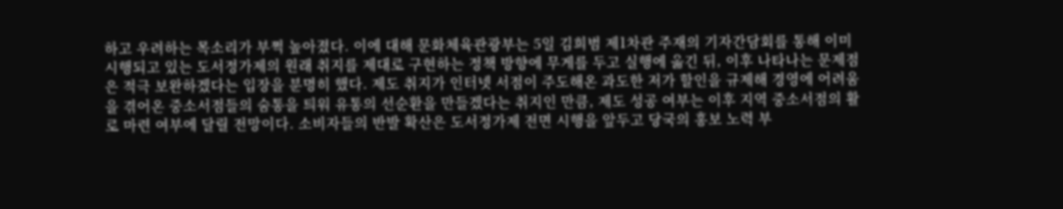하고 우려하는 목소리가 부쩍 높아졌다. 이에 대해 문화체육관광부는 5일 김희범 제1차관 주재의 기자간담회를 통해 이미 시행되고 있는 도서정가제의 원래 취지를 제대로 구현하는 정책 방향에 무게를 두고 실행에 옮긴 뒤, 이후 나타나는 문제점은 적극 보완하겠다는 입장을 분명히 했다. 제도 취지가 인터넷 서점이 주도해온 과도한 저가 할인을 규제해 경영에 어려움을 겪어온 중소서점들의 숨통을 틔워 유통의 선순환을 만들겠다는 취지인 만큼, 제도 성공 여부는 이후 지역 중소서점의 활로 마련 여부에 달릴 전망이다. 소비자들의 반발 확산은 도서정가제 전면 시행을 앞두고 당국의 홍보 노력 부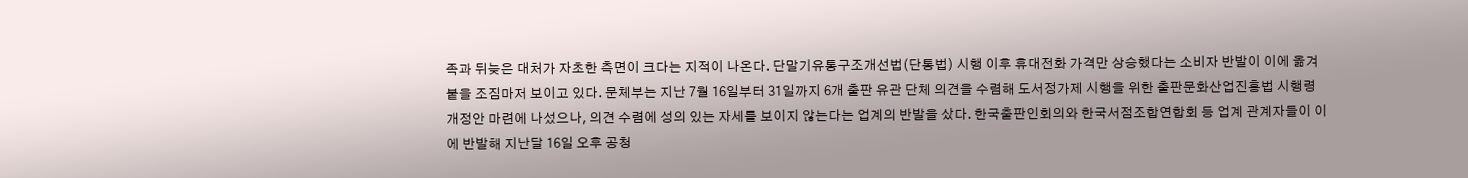족과 뒤늦은 대처가 자초한 측면이 크다는 지적이 나온다. 단말기유통구조개선법(단통법) 시행 이후 휴대전화 가격만 상승했다는 소비자 반발이 이에 옮겨 붙을 조짐마저 보이고 있다. 문체부는 지난 7월 16일부터 31일까지 6개 출판 유관 단체 의견을 수렴해 도서정가제 시행을 위한 출판문화산업진흥법 시행령 개정안 마련에 나섰으나, 의견 수렴에 성의 있는 자세를 보이지 않는다는 업계의 반발을 샀다. 한국출판인회의와 한국서점조합연합회 등 업계 관계자들이 이에 반발해 지난달 16일 오후 공청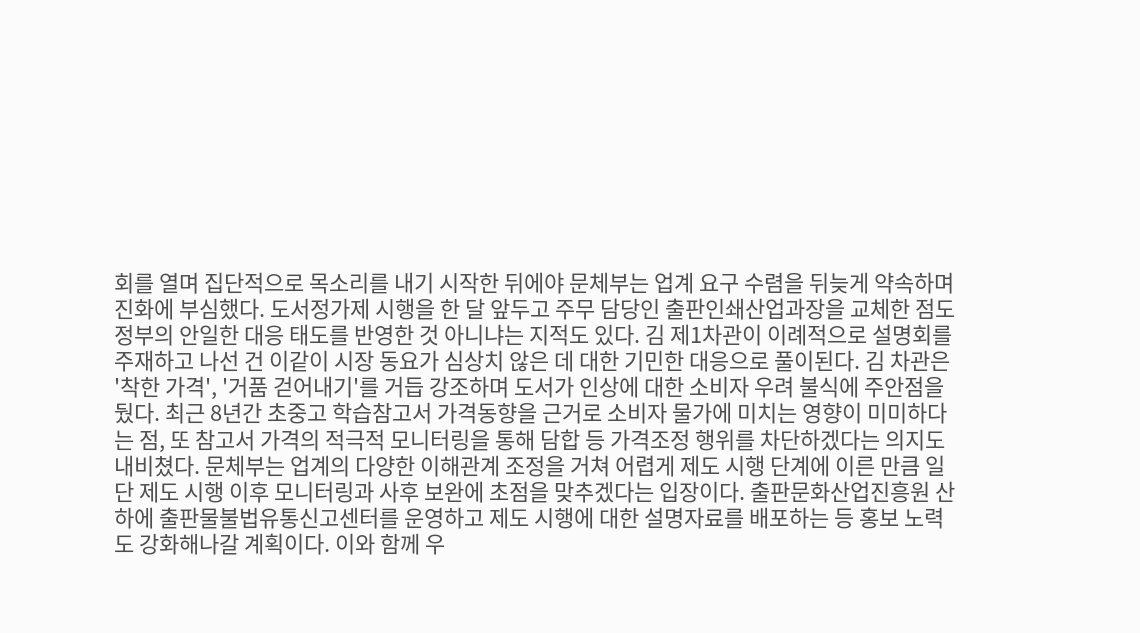회를 열며 집단적으로 목소리를 내기 시작한 뒤에야 문체부는 업계 요구 수렴을 뒤늦게 약속하며 진화에 부심했다. 도서정가제 시행을 한 달 앞두고 주무 담당인 출판인쇄산업과장을 교체한 점도 정부의 안일한 대응 태도를 반영한 것 아니냐는 지적도 있다. 김 제1차관이 이례적으로 설명회를 주재하고 나선 건 이같이 시장 동요가 심상치 않은 데 대한 기민한 대응으로 풀이된다. 김 차관은 '착한 가격', '거품 걷어내기'를 거듭 강조하며 도서가 인상에 대한 소비자 우려 불식에 주안점을 뒀다. 최근 8년간 초중고 학습참고서 가격동향을 근거로 소비자 물가에 미치는 영향이 미미하다는 점, 또 참고서 가격의 적극적 모니터링을 통해 담합 등 가격조정 행위를 차단하겠다는 의지도 내비쳤다. 문체부는 업계의 다양한 이해관계 조정을 거쳐 어렵게 제도 시행 단계에 이른 만큼 일단 제도 시행 이후 모니터링과 사후 보완에 초점을 맞추겠다는 입장이다. 출판문화산업진흥원 산하에 출판물불법유통신고센터를 운영하고 제도 시행에 대한 설명자료를 배포하는 등 홍보 노력도 강화해나갈 계획이다. 이와 함께 우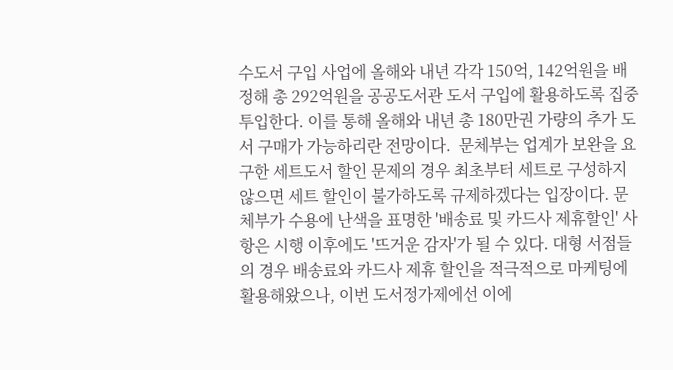수도서 구입 사업에 올해와 내년 각각 150억, 142억원을 배정해 총 292억원을 공공도서관 도서 구입에 활용하도록 집중 투입한다. 이를 통해 올해와 내년 총 180만권 가량의 추가 도서 구매가 가능하리란 전망이다.  문체부는 업계가 보완을 요구한 세트도서 할인 문제의 경우 최초부터 세트로 구성하지 않으면 세트 할인이 불가하도록 규제하겠다는 입장이다. 문체부가 수용에 난색을 표명한 '배송료 및 카드사 제휴할인' 사항은 시행 이후에도 '뜨거운 감자'가 될 수 있다. 대형 서점들의 경우 배송료와 카드사 제휴 할인을 적극적으로 마케팅에 활용해왔으나, 이번 도서정가제에선 이에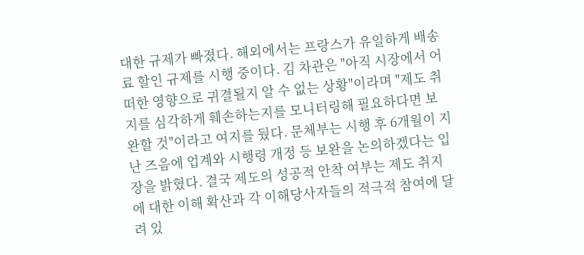대한 규제가 빠졌다. 해외에서는 프랑스가 유일하게 배송료 할인 규제를 시행 중이다. 김 차관은 "아직 시장에서 어떠한 영향으로 귀결될지 알 수 없는 상황"이라며 "제도 취지를 심각하게 훼손하는지를 모니터링해 필요하다면 보완할 것"이라고 여지를 뒀다. 문체부는 시행 후 6개월이 지난 즈음에 업계와 시행령 개정 등 보완을 논의하겠다는 입장을 밝혔다. 결국 제도의 성공적 안착 여부는 제도 취지에 대한 이해 확산과 각 이해당사자들의 적극적 참여에 달려 있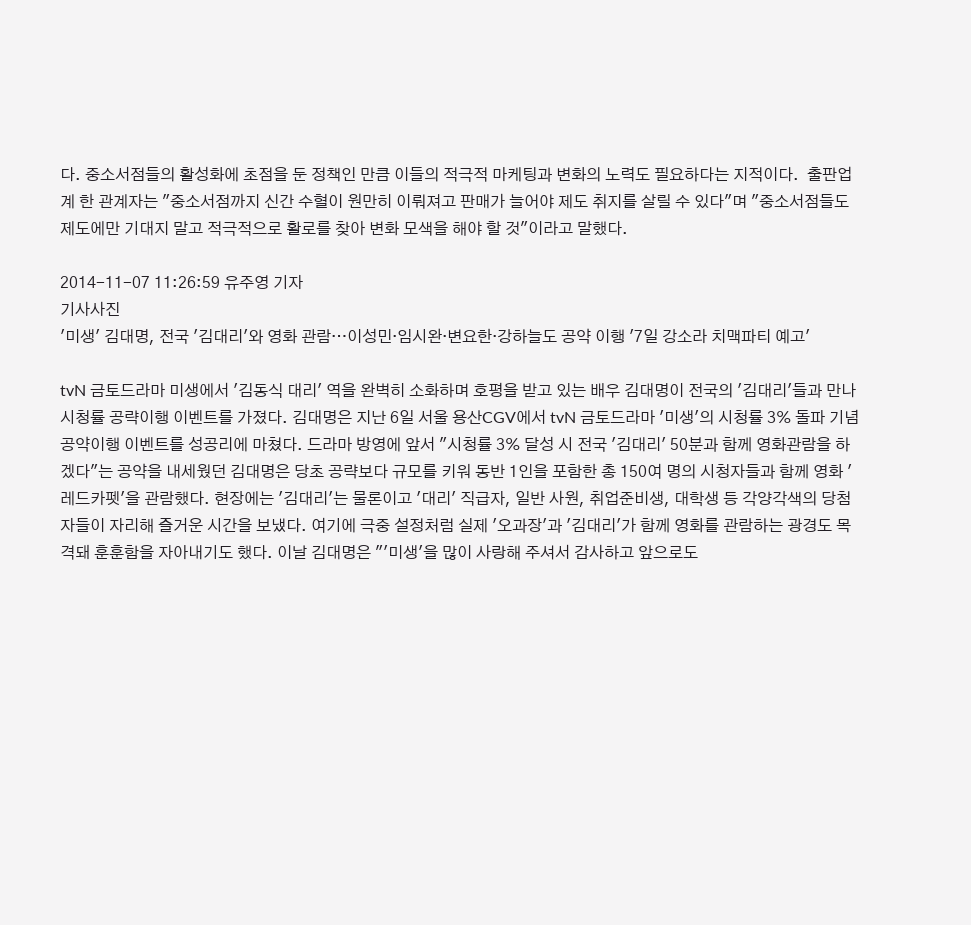다. 중소서점들의 활성화에 초점을 둔 정책인 만큼 이들의 적극적 마케팅과 변화의 노력도 필요하다는 지적이다.  출판업계 한 관계자는 "중소서점까지 신간 수혈이 원만히 이뤄져고 판매가 늘어야 제도 취지를 살릴 수 있다"며 "중소서점들도 제도에만 기대지 말고 적극적으로 활로를 찾아 변화 모색을 해야 할 것"이라고 말했다.

2014-11-07 11:26:59 유주영 기자
기사사진
'미생' 김대명, 전국 '김대리'와 영화 관람…이성민·임시완·변요한·강하늘도 공약 이행 '7일 강소라 치맥파티 예고'

tvN 금토드라마 미생에서 '김동식 대리' 역을 완벽히 소화하며 호평을 받고 있는 배우 김대명이 전국의 '김대리'들과 만나 시청률 공략이행 이벤트를 가졌다. 김대명은 지난 6일 서울 용산CGV에서 tvN 금토드라마 '미생'의 시청률 3% 돌파 기념 공약이행 이벤트를 성공리에 마쳤다. 드라마 방영에 앞서 "시청률 3% 달성 시 전국 '김대리' 50분과 함께 영화관람을 하겠다"는 공약을 내세웠던 김대명은 당초 공략보다 규모를 키워 동반 1인을 포함한 총 150여 명의 시청자들과 함께 영화 '레드카펫'을 관람했다. 현장에는 '김대리'는 물론이고 '대리' 직급자, 일반 사원, 취업준비생, 대학생 등 각양각색의 당첨자들이 자리해 즐거운 시간을 보냈다. 여기에 극중 설정처럼 실제 '오과장'과 '김대리'가 함께 영화를 관람하는 광경도 목격돼 훈훈함을 자아내기도 했다. 이날 김대명은 "'미생'을 많이 사랑해 주셔서 감사하고 앞으로도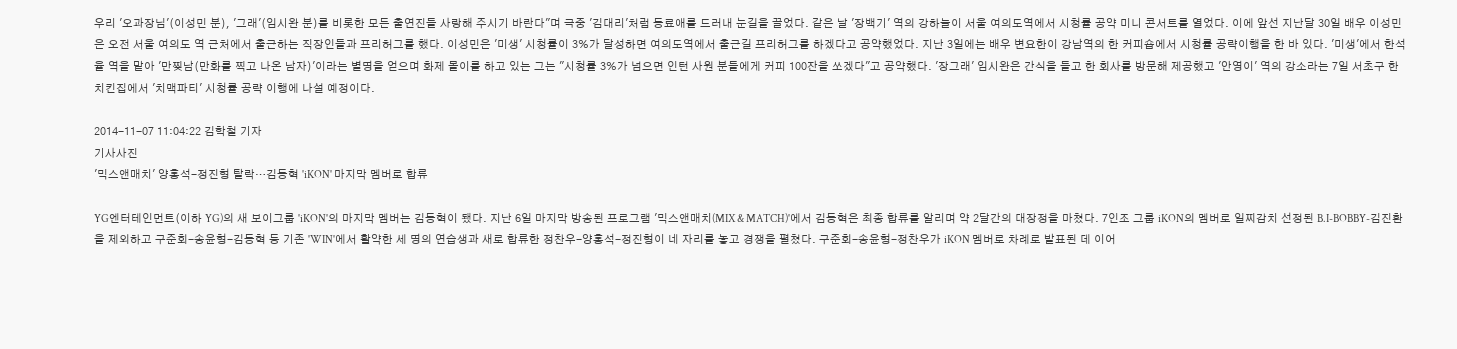우리 '오과장님'(이성민 분), '그래'(임시완 분)를 비롯한 모든 출연진들 사랑해 주시기 바란다"며 극중 '김대리'처럼 동료애를 드러내 눈길을 끌었다. 같은 날 '장백기' 역의 강하늘이 서울 여의도역에서 시청률 공약 미니 콘서트를 열었다. 이에 앞선 지난달 30일 배우 이성민은 오전 서울 여의도 역 근처에서 출근하는 직장인들과 프리허그를 했다. 이성민은 '미생' 시청률이 3%가 달성하면 여의도역에서 출근길 프리허그를 하겠다고 공약했었다. 지난 3일에는 배우 변요한이 강남역의 한 커피숍에서 시청률 공략이행을 한 바 있다. '미생'에서 한석율 역을 맡아 '만찢남(만화를 찍고 나온 남자)'이라는 별명을 얻으며 화제 몰이를 하고 있는 그는 "시청률 3%가 넘으면 인턴 사원 분들에게 커피 100잔을 쏘겠다"고 공약했다. '장그래' 임시완은 간식을 들고 한 회사를 방문해 제공했고 '안영이' 역의 강소라는 7일 서초구 한 치킨집에서 '치맥파티' 시청률 공략 이행에 나설 예정이다.

2014-11-07 11:04:22 김학철 기자
기사사진
'믹스앤매치' 양홍석-정진형 탈락…김동혁 'iKON' 마지막 멤버로 합류

YG엔터테인먼트(이하 YG)의 새 보이그룹 'iKON'의 마지막 멤버는 김동혁이 됐다. 지난 6일 마지막 방송된 프로그램 '믹스앤매치(MIX & MATCH)'에서 김동혁은 최종 합류를 알리며 약 2달간의 대장정을 마쳤다. 7인조 그룹 iKON의 멤버로 일찌감치 선정된 B.I-BOBBY-김진환을 제외하고 구준회-송윤형-김동혁 등 기존 'WIN'에서 활약한 세 명의 연습생과 새로 합류한 정찬우-양홍석-정진형이 네 자리를 놓고 경쟁을 펼쳤다. 구준회-송윤형-정찬우가 iKON 멤버로 차례로 발표된 데 이어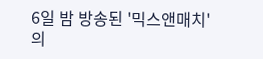6일 밤 방송된 '믹스앤매치'의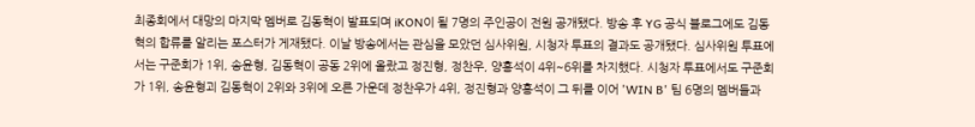최종회에서 대망의 마지막 멤버로 김동혁이 발표되며 iKON이 될 7명의 주인공이 전원 공개됐다. 방송 후 YG 공식 블로그에도 김동혁의 합류를 알리는 포스터가 게재됐다. 이날 방송에서는 관심을 모았던 심사위원, 시청자 투표의 결과도 공개됐다. 심사위원 투표에서는 구준회가 1위, 송윤형, 김동혁이 공동 2위에 올랐고 정진형, 정찬우, 양홍석이 4위~6위를 차지했다. 시청자 투표에서도 구준회가 1위, 송윤형괴 김동혁이 2위와 3위에 오른 가운데 정찬우가 4위, 정진형과 양홍석이 그 뒤를 이어 'WIN B' 팀 6명의 멤버들과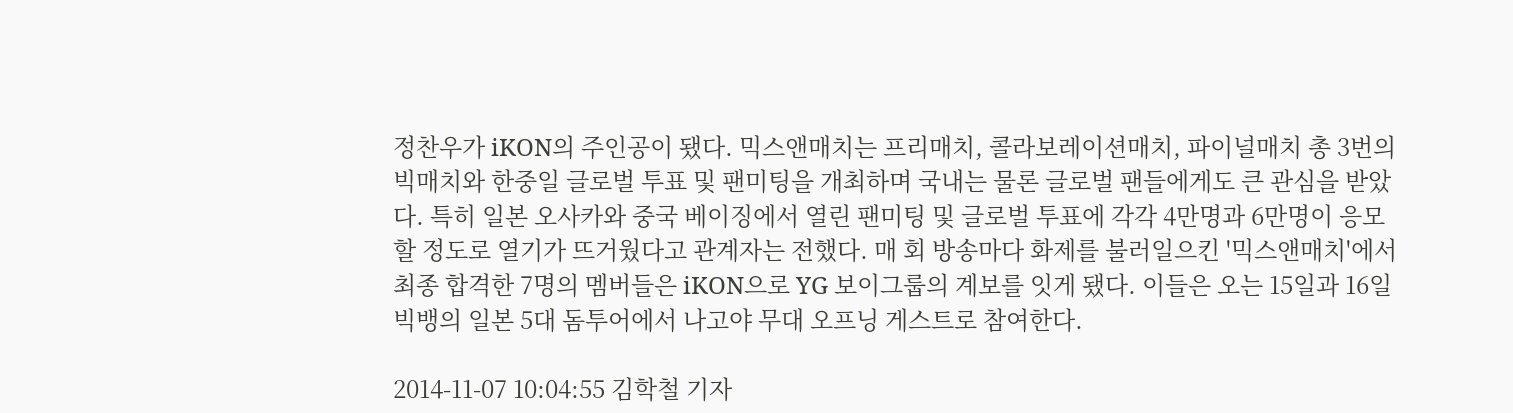정찬우가 iKON의 주인공이 됐다. 믹스앤매치는 프리매치, 콜라보레이션매치, 파이널매치 총 3번의 빅매치와 한중일 글로벌 투표 및 팬미팅을 개최하며 국내는 물론 글로벌 팬들에게도 큰 관심을 받았다. 특히 일본 오사카와 중국 베이징에서 열린 팬미팅 및 글로벌 투표에 각각 4만명과 6만명이 응모할 정도로 열기가 뜨거웠다고 관계자는 전했다. 매 회 방송마다 화제를 불러일으킨 '믹스앤매치'에서 최종 합격한 7명의 멤버들은 iKON으로 YG 보이그룹의 계보를 잇게 됐다. 이들은 오는 15일과 16일 빅뱅의 일본 5대 돔투어에서 나고야 무대 오프닝 게스트로 참여한다.

2014-11-07 10:04:55 김학철 기자